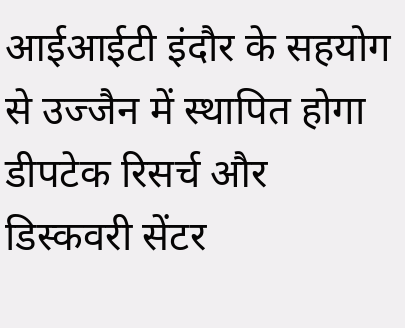आईआईटी इंदौर के सहयोग से उज्जैन में स्थापित होगा डीपटेक रिसर्च और डिस्कवरी सेंटर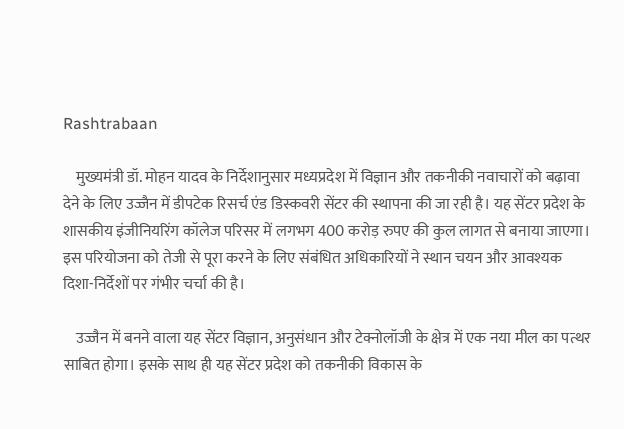Rashtrabaan

    मुख्यमंत्री डॉ. मोहन यादव के निर्देशानुसार मध्यप्रदेश में विज्ञान और तकनीकी नवाचारों को बढ़ावा देने के लिए उज्जैन में डीपटेक रिसर्च एंड डिस्कवरी सेंटर की स्थापना की जा रही है। यह सेंटर प्रदेश के शासकीय इंजीनियरिंग कॉलेज परिसर में लगभग 400 करोड़ रुपए की कुल लागत से बनाया जाएगा। इस परियोजना को तेजी से पूरा करने के लिए संबंधित अधिकारियों ने स्थान चयन और आवश्यक दिशा-निर्देशों पर गंभीर चर्चा की है।

    उज्जैन में बनने वाला यह सेंटर विज्ञान, अनुसंधान और टेक्नोलॉजी के क्षेत्र में एक नया मील का पत्थर साबित होगा। इसके साथ ही यह सेंटर प्रदेश को तकनीकी विकास के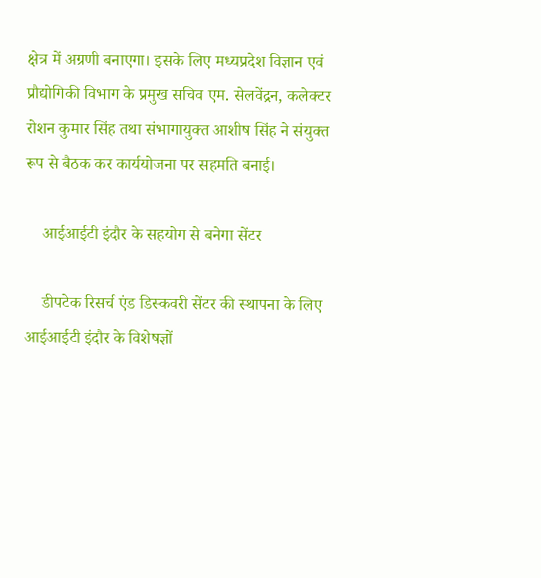क्षेत्र में अग्रणी बनाएगा। इसके लिए मध्यप्रदेश विज्ञान एवं प्रौद्योगिकी विभाग के प्रमुख सचिव एम. सेलवेंद्रन, कलेक्टर रोशन कुमार सिंह तथा संभागायुक्त आशीष सिंह ने संयुक्त रूप से बैठक कर कार्ययोजना पर सहमति बनाई।

    आईआईटी इंदौर के सहयोग से बनेगा सेंटर

    डीपटेक रिसर्च एंड डिस्कवरी सेंटर की स्थापना के लिए आईआईटी इंदौर के विशेषज्ञों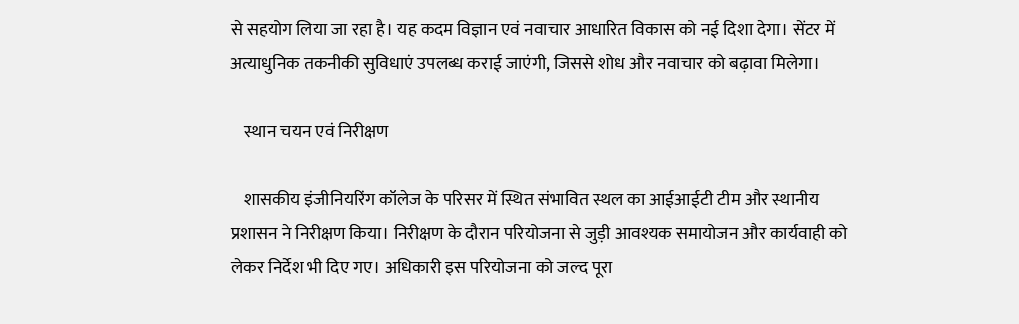से सहयोग लिया जा रहा है। यह कदम विज्ञान एवं नवाचार आधारित विकास को नई दिशा देगा। सेंटर में अत्याधुनिक तकनीकी सुविधाएं उपलब्ध कराई जाएंगी, जिससे शोध और नवाचार को बढ़ावा मिलेगा।

    स्थान चयन एवं निरीक्षण

    शासकीय इंजीनियरिंग कॉलेज के परिसर में स्थित संभावित स्थल का आईआईटी टीम और स्थानीय प्रशासन ने निरीक्षण किया। निरीक्षण के दौरान परियोजना से जुड़ी आवश्यक समायोजन और कार्यवाही को लेकर निर्देश भी दिए गए। अधिकारी इस परियोजना को जल्द पूरा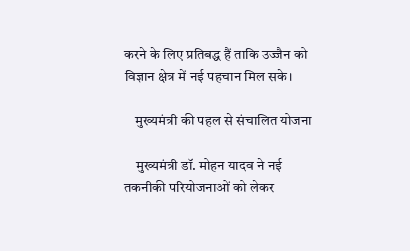करने के लिए प्रतिबद्ध हैं ताकि उज्जैन को विज्ञान क्षेत्र में नई पहचान मिल सके।

    मुख्यमंत्री की पहल से संचालित योजना

    मुख्यमंत्री डॉ. मोहन यादव ने नई तकनीकी परियोजनाओं को लेकर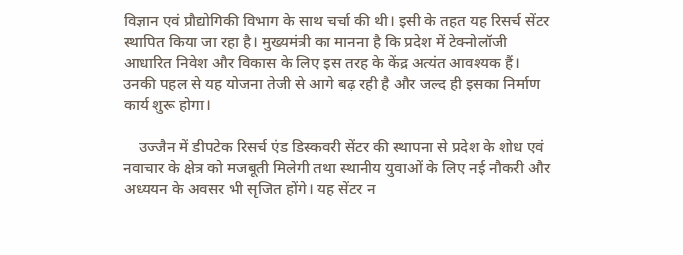विज्ञान एवं प्रौद्योगिकी विभाग के साथ चर्चा की थी। इसी के तहत यह रिसर्च सेंटर स्थापित किया जा रहा है। मुख्यमंत्री का मानना है कि प्रदेश में टेक्नोलॉजी आधारित निवेश और विकास के लिए इस तरह के केंद्र अत्यंत आवश्यक हैं। उनकी पहल से यह योजना तेजी से आगे बढ़ रही है और जल्द ही इसका निर्माण कार्य शुरू होगा।

    उज्जैन में डीपटेक रिसर्च एंड डिस्कवरी सेंटर की स्थापना से प्रदेश के शोध एवं नवाचार के क्षेत्र को मजबूती मिलेगी तथा स्थानीय युवाओं के लिए नई नौकरी और अध्ययन के अवसर भी सृजित होंगे। यह सेंटर न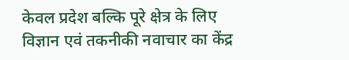केवल प्रदेश बल्कि पूरे क्षेत्र के लिए विज्ञान एवं तकनीकी नवाचार का केंद्र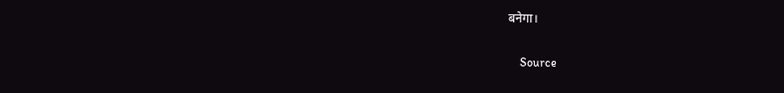बनेगा।

    Source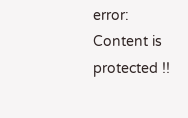error: Content is protected !!